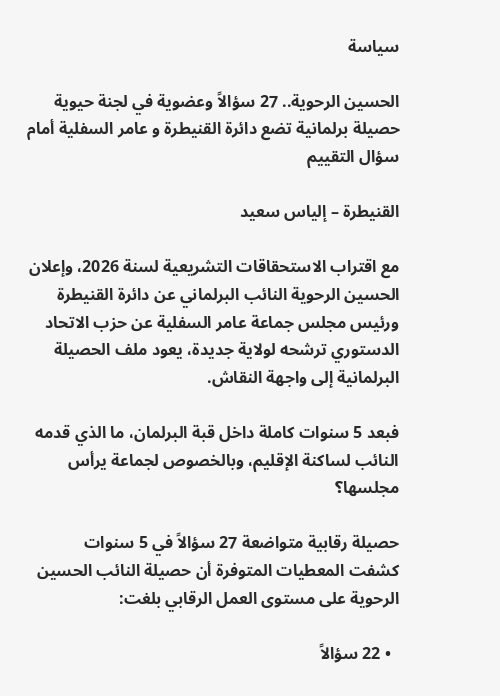سياسة

الحسين الرحوية.. 27 سؤالاً وعضوية في لجنة حيوية حصيلة برلمانية تضع دائرة القنيطرة و عامر السفلية أمام سؤال التقييم

القنيطرة – إلياس سعيد

مع اقتراب الاستحقاقات التشريعية لسنة 2026، وإعلان الحسين الرحوية النائب البرلماني عن دائرة القنيطرة ورئيس مجلس جماعة عامر السفلية عن حزب الاتحاد الدستوري ترشحه لولاية جديدة، يعود ملف الحصيلة البرلمانية إلى واجهة النقاش.

فبعد 5 سنوات كاملة داخل قبة البرلمان، ما الذي قدمه النائب لساكنة الإقليم، وبالخصوص لجماعة يرأس مجلسها؟

حصيلة رقابية متواضعة 27 سؤالاً في 5 سنوات
كشفت المعطيات المتوفرة أن حصيلة النائب الحسين الرحوية على مستوى العمل الرقابي بلغت:

  • 22 سؤالاً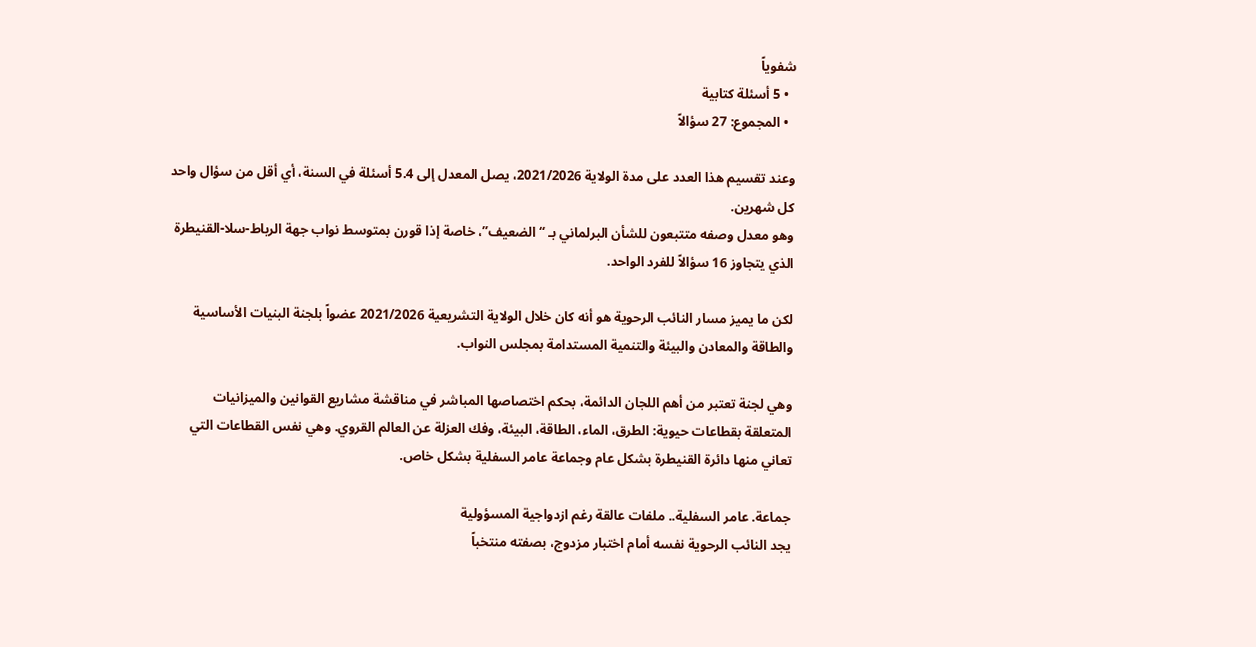شفوياً
  • 5 أسئلة كتابية
  • المجموع: 27 سؤالاً

وعند تقسيم هذا العدد على مدة الولاية 2021/2026، يصل المعدل إلى 5.4 أسئلة في السنة، أي أقل من سؤال واحد كل شهرين.
وهو معدل وصفه متتبعون للشأن البرلماني بـ “الضعيف”، خاصة إذا قورن بمتوسط نواب جهة الرباط-سلا-القنيطرة الذي يتجاوز 16 سؤالاً للفرد الواحد.

لكن ما يميز مسار النائب الرحوية هو أنه كان خلال الولاية التشريعية 2021/2026 عضواً بلجنة البنيات الأساسية والطاقة والمعادن والبيئة والتنمية المستدامة بمجلس النواب.

وهي لجنة تعتبر من أهم اللجان الدائمة، بحكم اختصاصها المباشر في مناقشة مشاريع القوانين والميزانيات المتعلقة بقطاعات حيوية: الطرق، الماء، الطاقة، البيئة، وفك العزلة عن العالم القروي. وهي نفس القطاعات التي تعاني منها دائرة القنيطرة بشكل عام وجماعة عامر السفلية بشكل خاص.

جماعة. عامر السفلية.. ملفات عالقة رغم ازدواجية المسؤولية
يجد النائب الرحوية نفسه أمام اختبار مزدوج، بصفته منتخباً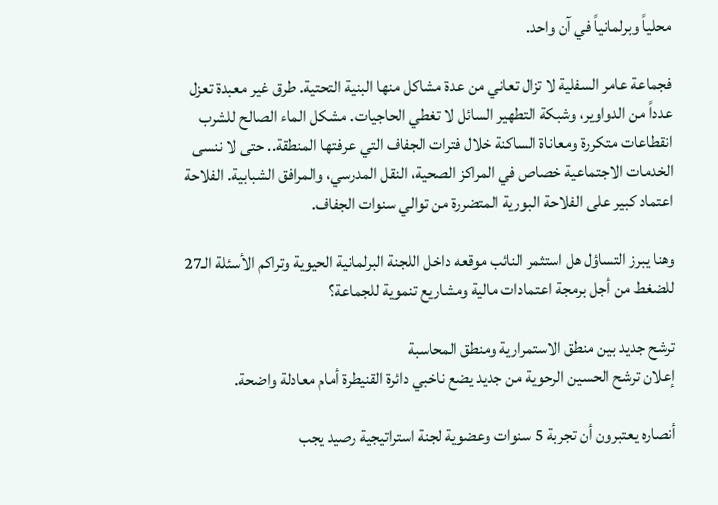محلياً وبرلمانياً في آن واحد.

فجماعة عامر السفلية لا تزال تعاني من عدة مشاكل منها البنية التحتية. طرق غير معبدة تعزل عدداً من الدواوير، وشبكة التطهير السائل لا تغطي الحاجيات. مشكل الماء الصالح للشرب انقطاعات متكررة ومعاناة الساكنة خلال فترات الجفاف التي عرفتها المنطقة.. حتى لا ننسى الخدمات الاجتماعية خصاص في المراكز الصحية، النقل المدرسي، والمرافق الشبابية. الفلاحة اعتماد كبير على الفلاحة البورية المتضررة من توالي سنوات الجفاف.

وهنا يبرز التساؤل هل استثمر النائب موقعه داخل اللجنة البرلمانية الحيوية وتراكم الأسئلة الـ27 للضغط من أجل برمجة اعتمادات مالية ومشاريع تنموية للجماعة؟

ترشح جديد بين منطق الاستمرارية ومنطق المحاسبة
إعلان ترشح الحسين الرحوية من جديد يضع ناخبي دائرة القنيطرة أمام معادلة واضحة.

أنصاره يعتبرون أن تجربة 5 سنوات وعضوية لجنة استراتيجية رصيد يجب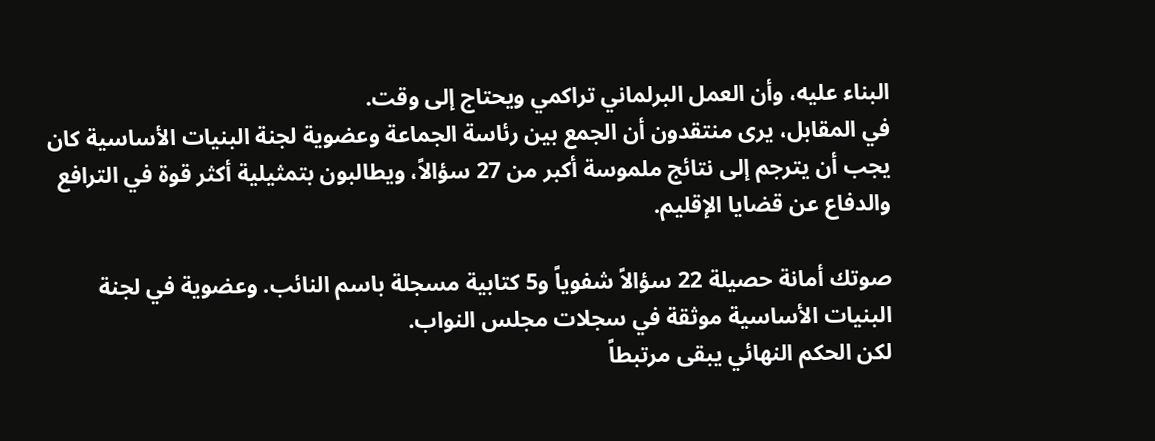البناء عليه، وأن العمل البرلماني تراكمي ويحتاج إلى وقت.
في المقابل، يرى منتقدون أن الجمع بين رئاسة الجماعة وعضوية لجنة البنيات الأساسية كان يجب أن يترجم إلى نتائج ملموسة أكبر من 27 سؤالاً، ويطالبون بتمثيلية أكثر قوة في الترافع والدفاع عن قضايا الإقليم.

صوتك أمانة حصيلة 22 سؤالاً شفوياً و5 كتابية مسجلة باسم النائب. وعضوية في لجنة البنيات الأساسية موثقة في سجلات مجلس النواب.
لكن الحكم النهائي يبقى مرتبطاً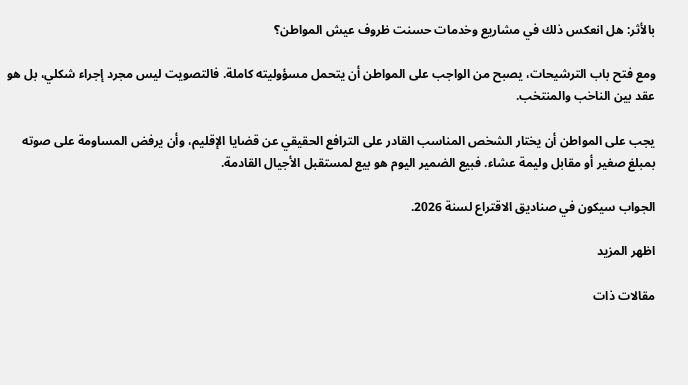بالأثر: هل انعكس ذلك في مشاريع وخدمات حسنت ظروف عيش المواطن؟

ومع فتح باب الترشيحات، يصبح من الواجب على المواطن أن يتحمل مسؤوليته كاملة. فالتصويت ليس مجرد إجراء شكلي، بل هو عقد بين الناخب والمنتخب.

يجب على المواطن أن يختار الشخص المناسب القادر على الترافع الحقيقي عن قضايا الإقليم، وأن يرفض المساومة على صوته بمبلغ صغير أو مقابل وليمة عشاء. فبيع الضمير اليوم هو بيع لمستقبل الأجيال القادمة.

الجواب سيكون في صناديق الاقتراع لسنة 2026.

اظهر المزيد

مقالات ذات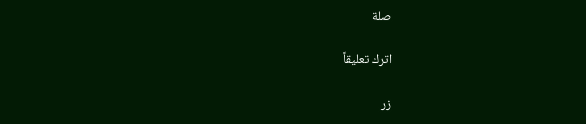صلة

اترك تعليقاً

زر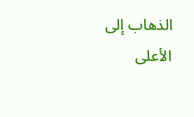الذهاب إلى الأعلى